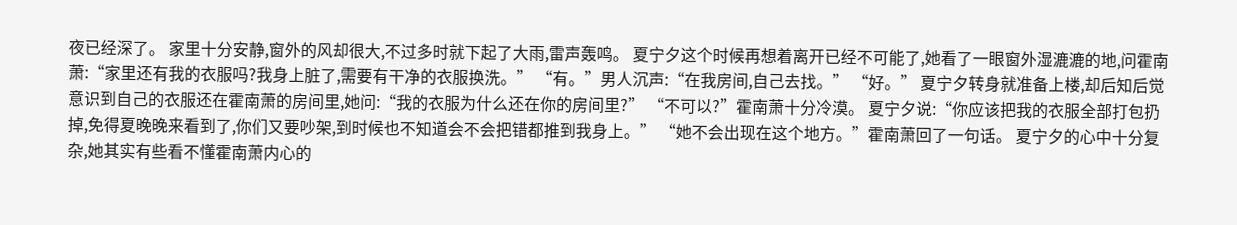夜已经深了。 家里十分安静,窗外的风却很大,不过多时就下起了大雨,雷声轰鸣。 夏宁夕这个时候再想着离开已经不可能了,她看了一眼窗外湿漉漉的地,问霍南萧:“家里还有我的衣服吗?我身上脏了,需要有干净的衣服换洗。” “有。”男人沉声:“在我房间,自己去找。” “好。” 夏宁夕转身就准备上楼,却后知后觉意识到自己的衣服还在霍南萧的房间里,她问:“我的衣服为什么还在你的房间里?” “不可以?”霍南萧十分冷漠。 夏宁夕说:“你应该把我的衣服全部打包扔掉,免得夏晚晚来看到了,你们又要吵架,到时候也不知道会不会把错都推到我身上。” “她不会出现在这个地方。”霍南萧回了一句话。 夏宁夕的心中十分复杂,她其实有些看不懂霍南萧内心的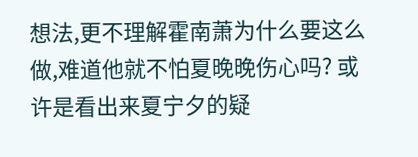想法,更不理解霍南萧为什么要这么做,难道他就不怕夏晚晚伤心吗? 或许是看出来夏宁夕的疑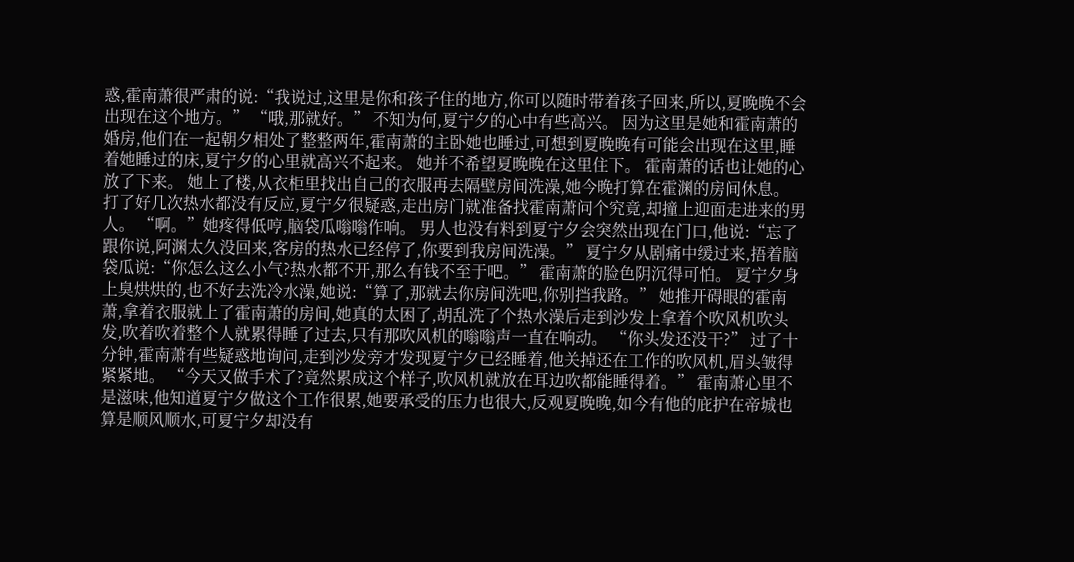惑,霍南萧很严肃的说:“我说过,这里是你和孩子住的地方,你可以随时带着孩子回来,所以,夏晚晚不会出现在这个地方。” “哦,那就好。” 不知为何,夏宁夕的心中有些高兴。 因为这里是她和霍南萧的婚房,他们在一起朝夕相处了整整两年,霍南萧的主卧她也睡过,可想到夏晚晚有可能会出现在这里,睡着她睡过的床,夏宁夕的心里就高兴不起来。 她并不希望夏晚晚在这里住下。 霍南萧的话也让她的心放了下来。 她上了楼,从衣柜里找出自己的衣服再去隔壁房间洗澡,她今晚打算在霍渊的房间休息。 打了好几次热水都没有反应,夏宁夕很疑惑,走出房门就准备找霍南萧问个究竟,却撞上迎面走进来的男人。 “啊。”她疼得低哼,脑袋瓜嗡嗡作响。 男人也没有料到夏宁夕会突然出现在门口,他说:“忘了跟你说,阿渊太久没回来,客房的热水已经停了,你要到我房间洗澡。” 夏宁夕从剧痛中缓过来,捂着脑袋瓜说:“你怎么这么小气?热水都不开,那么有钱不至于吧。” 霍南萧的脸色阴沉得可怕。 夏宁夕身上臭烘烘的,也不好去洗冷水澡,她说:“算了,那就去你房间洗吧,你别挡我路。” 她推开碍眼的霍南萧,拿着衣服就上了霍南萧的房间,她真的太困了,胡乱洗了个热水澡后走到沙发上拿着个吹风机吹头发,吹着吹着整个人就累得睡了过去,只有那吹风机的嗡嗡声一直在响动。 “你头发还没干?” 过了十分钟,霍南萧有些疑惑地询问,走到沙发旁才发现夏宁夕已经睡着,他关掉还在工作的吹风机,眉头皱得紧紧地。 “今天又做手术了?竟然累成这个样子,吹风机就放在耳边吹都能睡得着。” 霍南萧心里不是滋味,他知道夏宁夕做这个工作很累,她要承受的压力也很大,反观夏晚晚,如今有他的庇护在帝城也算是顺风顺水,可夏宁夕却没有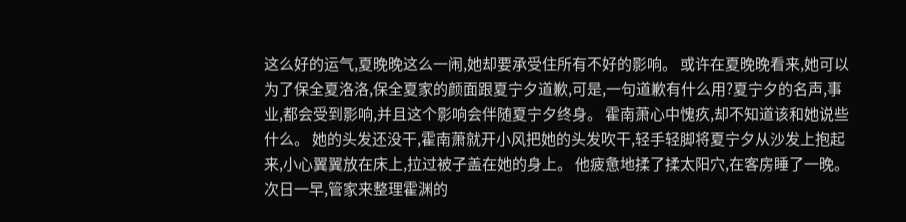这么好的运气,夏晚晚这么一闹,她却要承受住所有不好的影响。 或许在夏晚晚看来,她可以为了保全夏洛洛,保全夏家的颜面跟夏宁夕道歉,可是,一句道歉有什么用?夏宁夕的名声,事业,都会受到影响,并且这个影响会伴随夏宁夕终身。 霍南萧心中愧疚,却不知道该和她说些什么。 她的头发还没干,霍南萧就开小风把她的头发吹干,轻手轻脚将夏宁夕从沙发上抱起来,小心翼翼放在床上,拉过被子盖在她的身上。 他疲惫地揉了揉太阳穴,在客房睡了一晚。 次日一早,管家来整理霍渊的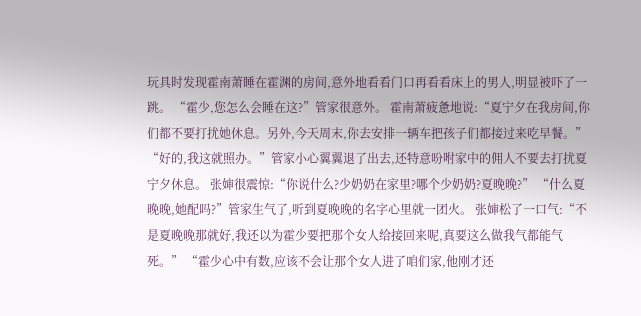玩具时发现霍南萧睡在霍渊的房间,意外地看看门口再看看床上的男人,明显被吓了一跳。 “霍少,您怎么会睡在这?”管家很意外。 霍南萧疲惫地说:“夏宁夕在我房间,你们都不要打扰她休息。另外,今天周末,你去安排一辆车把孩子们都接过来吃早餐。” “好的,我这就照办。”管家小心翼翼退了出去,还特意吩咐家中的佣人不要去打扰夏宁夕休息。 张婶很震惊:“你说什么?少奶奶在家里?哪个少奶奶?夏晚晚?” “什么夏晚晚,她配吗?”管家生气了,听到夏晚晚的名字心里就一团火。 张婶松了一口气:“不是夏晚晚那就好,我还以为霍少要把那个女人给接回来呢,真要这么做我气都能气死。” “霍少心中有数,应该不会让那个女人进了咱们家,他刚才还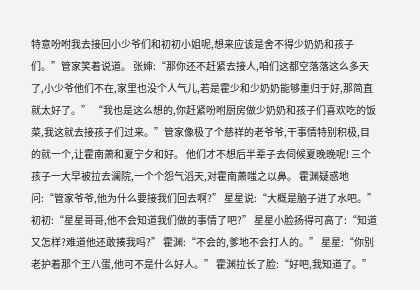特意吩咐我去接回小少爷们和初初小姐呢,想来应该是舍不得少奶奶和孩子们。”管家笑着说道。 张婶:“那你还不赶紧去接人,咱们这都空落落这么多天了,小少爷他们不在,家里也没个人气儿,若是霍少和少奶奶能够重归于好,那简直就太好了。” “我也是这么想的,你赶紧吩咐厨房做少奶奶和孩子们喜欢吃的饭菜,我这就去接孩子们过来。”管家像极了个慈祥的老爷爷,干事情特别积极,目的就一个,让霍南萧和夏宁夕和好。 他们才不想后半辈子去伺候夏晚晚呢! 三个孩子一大早被拉去澜院,一个个怨气滔天,对霍南萧嗤之以鼻。 霍渊疑惑地问:“管家爷爷,他为什么要接我们回去啊?” 星星说:“大概是脑子进了水吧。” 初初:“星星哥哥,他不会知道我们做的事情了吧?” 星星小脸扬得可高了:“知道又怎样?难道他还敢揍我吗?” 霍渊:“不会的,爹地不会打人的。” 星星:“你别老护着那个王八蛋,他可不是什么好人。” 霍渊拉长了脸:“好吧,我知道了。”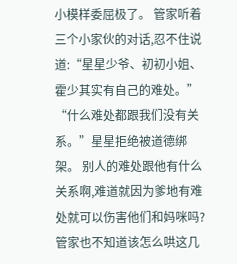小模样委屈极了。 管家听着三个小家伙的对话,忍不住说道:“星星少爷、初初小姐、霍少其实有自己的难处。” “什么难处都跟我们没有关系。”星星拒绝被道德绑架。 别人的难处跟他有什么关系啊,难道就因为爹地有难处就可以伤害他们和妈咪吗? 管家也不知道该怎么哄这几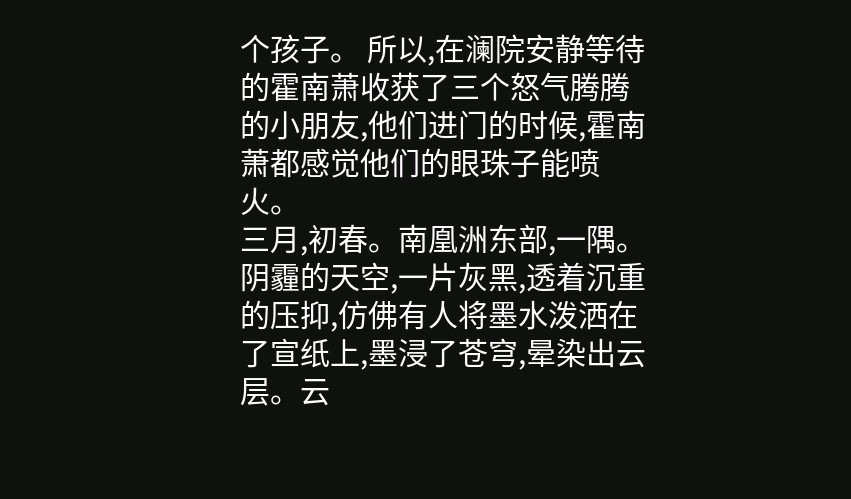个孩子。 所以,在澜院安静等待的霍南萧收获了三个怒气腾腾的小朋友,他们进门的时候,霍南萧都感觉他们的眼珠子能喷火。
三月,初春。南凰洲东部,一隅。阴霾的天空,一片灰黑,透着沉重的压抑,仿佛有人将墨水泼洒在了宣纸上,墨浸了苍穹,晕染出云层。云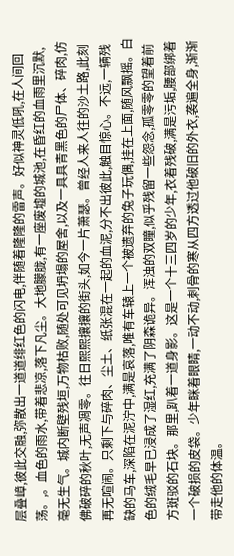层叠嶂,彼此交融,弥散出一道道绯红色的闪电,伴随着隆隆的雷声。好似神灵低吼,在人间回荡。,。血色的雨水,带着悲凉,落下凡尘。大地朦胧,有一座废墟的城池,在昏红的血雨里沉默,毫无生气。城内断壁残垣,万物枯败,随处可见坍塌的屋舍,以及一具具青黑色的尸体、碎肉,仿佛破碎的秋叶,无声凋零。往日熙熙攘攘的街头,如今一片萧瑟。曾经人来人往的沙土路,此刻再无喧闹。只剩下与碎肉、尘土、纸张混在一起的血泥,分不出彼此,触目惊心。不远,一辆残缺的马车,深陷在泥泞中,满是哀落,唯有车辕上一个被遗弃的兔子玩偶,挂在上面,随风飘摇。白色的绒毛早已浸成了湿红,充满了阴森诡异。浑浊的双瞳,似乎残留一些怨念,孤零零的望着前方斑驳的石块。那里,趴着一道身影。这是一个十三四岁的少年,衣着残破,满是污垢,腰部绑着一个破损的皮袋。少年眯着眼睛,一动不动,刺骨的寒从四方透过他破旧的外衣,袭遍全身,渐渐带走他的体温。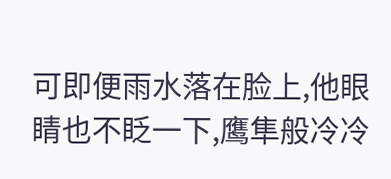可即便雨水落在脸上,他眼睛也不眨一下,鹰隼般冷冷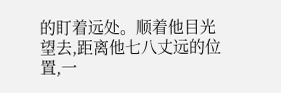的盯着远处。顺着他目光望去,距离他七八丈远的位置,一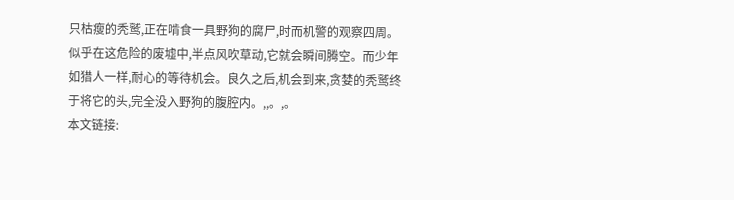只枯瘦的秃鹫,正在啃食一具野狗的腐尸,时而机警的观察四周。似乎在这危险的废墟中,半点风吹草动,它就会瞬间腾空。而少年如猎人一样,耐心的等待机会。良久之后,机会到来,贪婪的秃鹫终于将它的头,完全没入野狗的腹腔内。,,。,。
本文链接: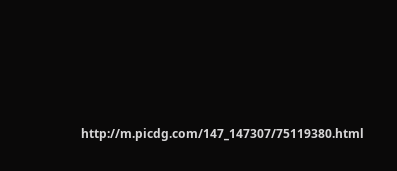http://m.picdg.com/147_147307/75119380.html